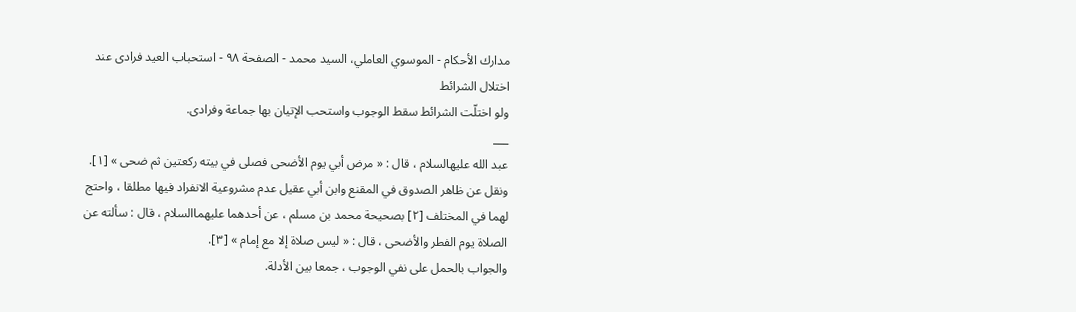مدارك الأحكام - الموسوي العاملي، السيد محمد - الصفحة ٩٨ - استحباب العيد فرادى عند اختلال الشرائط
ولو اختلّت الشرائط سقط الوجوب واستحب الإتيان بها جماعة وفرادى.
___
عبد الله عليهالسلام ، قال : « مرض أبي يوم الأضحى فصلى في بيته ركعتين ثم ضحى » [١].
ونقل عن ظاهر الصدوق في المقنع وابن أبي عقيل عدم مشروعية الانفراد فيها مطلقا ، واحتج لهما في المختلف [٢] بصحيحة محمد بن مسلم ، عن أحدهما عليهماالسلام ، قال : سألته عن الصلاة يوم الفطر والأضحى ، قال : « ليس صلاة إلا مع إمام » [٣].
والجواب بالحمل على نفي الوجوب ، جمعا بين الأدلة.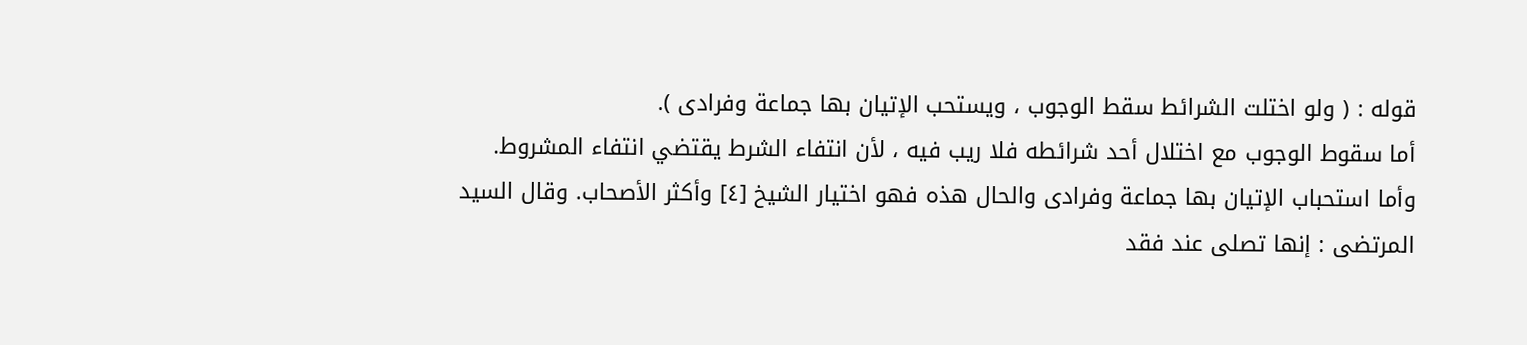قوله : ( ولو اختلت الشرائط سقط الوجوب ، ويستحب الإتيان بها جماعة وفرادى ).
أما سقوط الوجوب مع اختلال أحد شرائطه فلا ريب فيه ، لأن انتفاء الشرط يقتضي انتفاء المشروط.
وأما استحباب الإتيان بها جماعة وفرادى والحال هذه فهو اختيار الشيخ [٤] وأكثر الأصحاب. وقال السيد المرتضى : إنها تصلى عند فقد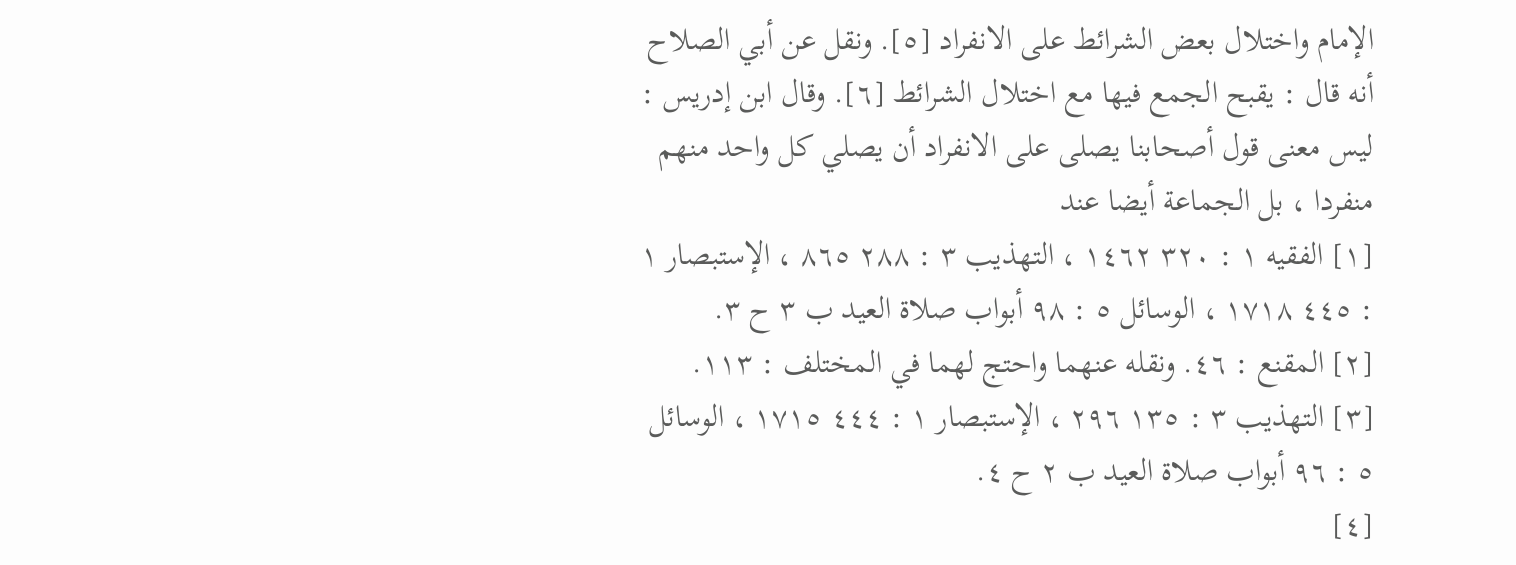الإمام واختلال بعض الشرائط على الانفراد [٥]. ونقل عن أبي الصلاح أنه قال : يقبح الجمع فيها مع اختلال الشرائط [٦]. وقال ابن إدريس : ليس معنى قول أصحابنا يصلى على الانفراد أن يصلي كل واحد منهم منفردا ، بل الجماعة أيضا عند
[١] الفقيه ١ : ٣٢٠ ١٤٦٢ ، التهذيب ٣ : ٢٨٨ ٨٦٥ ، الإستبصار ١ : ٤٤٥ ١٧١٨ ، الوسائل ٥ : ٩٨ أبواب صلاة العيد ب ٣ ح ٣.
[٢] المقنع : ٤٦. ونقله عنهما واحتج لهما في المختلف : ١١٣.
[٣] التهذيب ٣ : ١٣٥ ٢٩٦ ، الإستبصار ١ : ٤٤٤ ١٧١٥ ، الوسائل ٥ : ٩٦ أبواب صلاة العيد ب ٢ ح ٤.
[٤]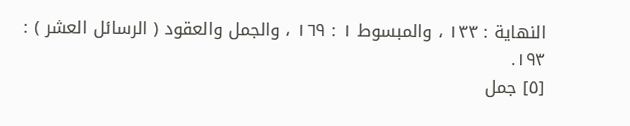النهاية : ١٣٣ ، والمبسوط ١ : ١٦٩ ، والجمل والعقود ( الرسائل العشر ) : ١٩٣.
[٥] جمل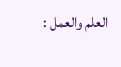العلم والعمل :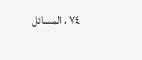٧٤ ، المسائل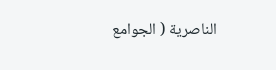الناصرية ( الجوامع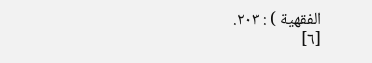الفقهية ) : ٢٠٣.
[٦]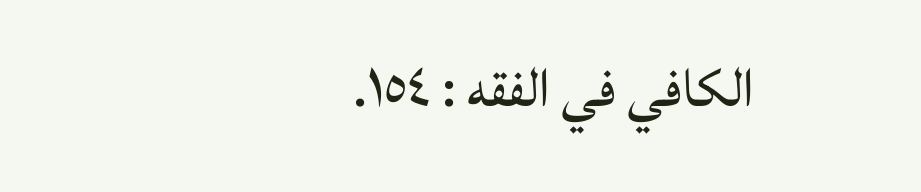الكافي في الفقه : ١٥٤.